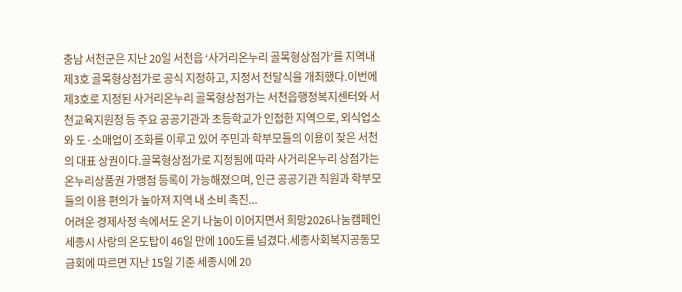충남 서천군은 지난 20일 서천읍 ‘사거리온누리 골목형상점가’를 지역내 제3호 골목형상점가로 공식 지정하고, 지정서 전달식을 개최했다.이번에 제3호로 지정된 사거리온누리 골목형상점가는 서천읍행정복지센터와 서천교육지원청 등 주요 공공기관과 초등학교가 인접한 지역으로, 외식업소와 도·소매업이 조화를 이루고 있어 주민과 학부모들의 이용이 잦은 서천의 대표 상권이다.골목형상점가로 지정됨에 따라 사거리온누리 상점가는 온누리상품권 가맹점 등록이 가능해졌으며, 인근 공공기관 직원과 학부모들의 이용 편의가 높아져 지역 내 소비 촉진...
어려운 경제사정 속에서도 온기 나눔이 이어지면서 희망2026나눔캠페인 세종시 사랑의 온도탑이 46일 만에 100도를 넘겼다.세종사회복지공동모금회에 따르면 지난 15일 기준 세종시에 20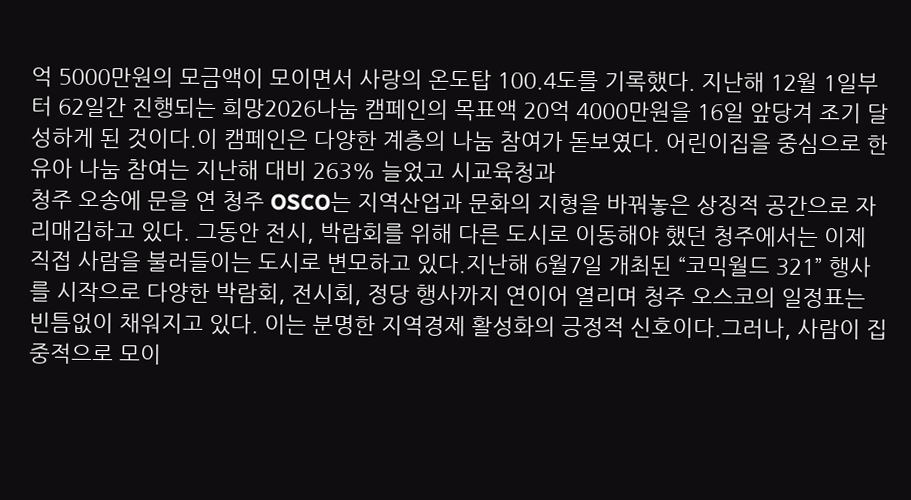억 5000만원의 모금액이 모이면서 사랑의 온도탑 100.4도를 기록했다. 지난해 12월 1일부터 62일간 진행되는 희망2026나눔 캠페인의 목표액 20억 4000만원을 16일 앞당겨 조기 달성하게 된 것이다.이 캠페인은 다양한 계층의 나눔 참여가 돋보였다. 어린이집을 중심으로 한 유아 나눔 참여는 지난해 대비 263% 늘었고 시교육청과
청주 오송에 문을 연 청주 OSCO는 지역산업과 문화의 지형을 바꿔놓은 상징적 공간으로 자리매김하고 있다. 그동안 전시, 박람회를 위해 다른 도시로 이동해야 했던 청주에서는 이제 직접 사람을 불러들이는 도시로 변모하고 있다.지난해 6월7일 개최된 “코믹월드 321” 행사를 시작으로 다양한 박람회, 전시회, 정당 행사까지 연이어 열리며 청주 오스코의 일정표는 빈틈없이 채워지고 있다. 이는 분명한 지역경제 활성화의 긍정적 신호이다.그러나, 사람이 집중적으로 모이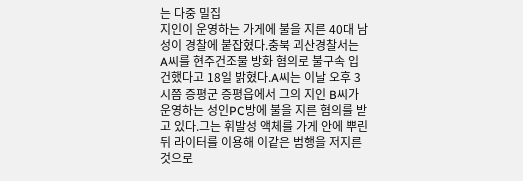는 다중 밀집
지인이 운영하는 가게에 불을 지른 40대 남성이 경찰에 붙잡혔다.충북 괴산경찰서는 A씨를 현주건조물 방화 혐의로 불구속 입건했다고 18일 밝혔다.A씨는 이날 오후 3시쯤 증평군 증평읍에서 그의 지인 B씨가 운영하는 성인PC방에 불을 지른 혐의를 받고 있다.그는 휘발성 액체를 가게 안에 뿌린 뒤 라이터를 이용해 이같은 범행을 저지른 것으로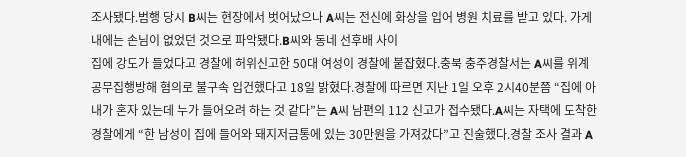조사됐다.범행 당시 B씨는 현장에서 벗어났으나 A씨는 전신에 화상을 입어 병원 치료를 받고 있다. 가게 내에는 손님이 없었던 것으로 파악됐다.B씨와 동네 선후배 사이
집에 강도가 들었다고 경찰에 허위신고한 50대 여성이 경찰에 붙잡혔다.충북 충주경찰서는 A씨를 위계공무집행방해 혐의로 불구속 입건했다고 18일 밝혔다.경찰에 따르면 지난 1일 오후 2시40분쯤 “집에 아내가 혼자 있는데 누가 들어오려 하는 것 같다”는 A씨 남편의 112 신고가 접수됐다.A씨는 자택에 도착한 경찰에게 “한 남성이 집에 들어와 돼지저금통에 있는 30만원을 가져갔다”고 진술했다.경찰 조사 결과 A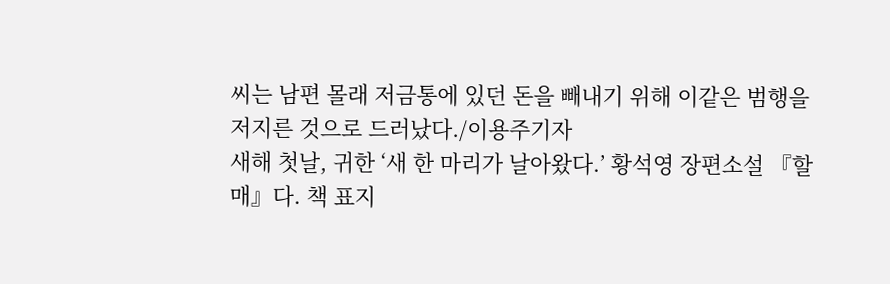씨는 남편 몰래 저금통에 있던 돈을 빼내기 위해 이같은 범행을 저지른 것으로 드러났다./이용주기자
새해 첫날, 귀한 ‘새 한 마리가 날아왔다.’ 황석영 장편소설 『할매』다. 책 표지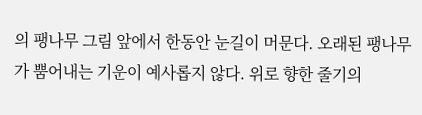의 팽나무 그림 앞에서 한동안 눈길이 머문다. 오래된 팽나무가 뿜어내는 기운이 예사롭지 않다. 위로 향한 줄기의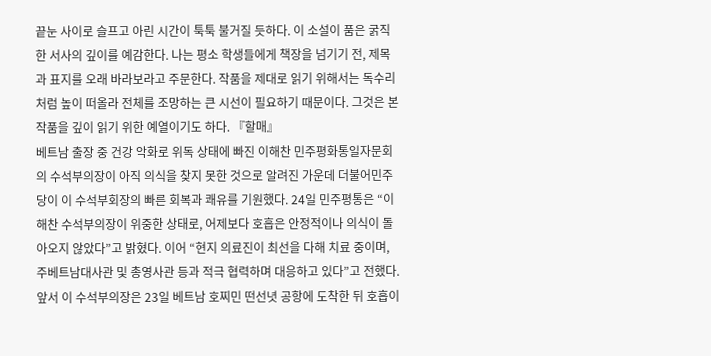끝눈 사이로 슬프고 아린 시간이 툭툭 불거질 듯하다. 이 소설이 품은 굵직한 서사의 깊이를 예감한다. 나는 평소 학생들에게 책장을 넘기기 전, 제목과 표지를 오래 바라보라고 주문한다. 작품을 제대로 읽기 위해서는 독수리처럼 높이 떠올라 전체를 조망하는 큰 시선이 필요하기 때문이다. 그것은 본 작품을 깊이 읽기 위한 예열이기도 하다. 『할매』
베트남 출장 중 건강 악화로 위독 상태에 빠진 이해찬 민주평화통일자문회의 수석부의장이 아직 의식을 찾지 못한 것으로 알려진 가운데 더불어민주당이 이 수석부회장의 빠른 회복과 쾌유를 기원했다. 24일 민주평통은 “이해찬 수석부의장이 위중한 상태로, 어제보다 호흡은 안정적이나 의식이 돌아오지 않았다”고 밝혔다. 이어 “현지 의료진이 최선을 다해 치료 중이며, 주베트남대사관 및 총영사관 등과 적극 협력하며 대응하고 있다”고 전했다. 앞서 이 수석부의장은 23일 베트남 호찌민 떤선녓 공항에 도착한 뒤 호흡이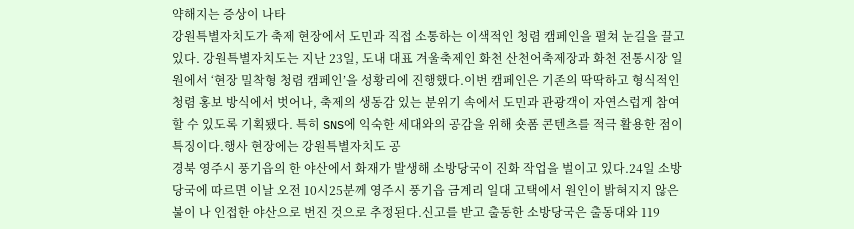약해지는 증상이 나타
강원특별자치도가 축제 현장에서 도민과 직접 소통하는 이색적인 청렴 캠페인을 펼쳐 눈길을 끌고 있다. 강원특별자치도는 지난 23일, 도내 대표 겨울축제인 화천 산천어축제장과 화천 전통시장 일원에서 ‘현장 밀착형 청렴 캠페인’을 성황리에 진행했다.이번 캠페인은 기존의 딱딱하고 형식적인 청렴 홍보 방식에서 벗어나, 축제의 생동감 있는 분위기 속에서 도민과 관광객이 자연스럽게 참여할 수 있도록 기획됐다. 특히 SNS에 익숙한 세대와의 공감을 위해 숏폼 콘텐츠를 적극 활용한 점이 특징이다.행사 현장에는 강원특별자치도 공
경북 영주시 풍기읍의 한 야산에서 화재가 발생해 소방당국이 진화 작업을 벌이고 있다.24일 소방당국에 따르면 이날 오전 10시25분께 영주시 풍기읍 금계리 일대 고택에서 원인이 밝혀지지 않은 불이 나 인접한 야산으로 번진 것으로 추정된다.신고를 받고 출동한 소방당국은 출동대와 119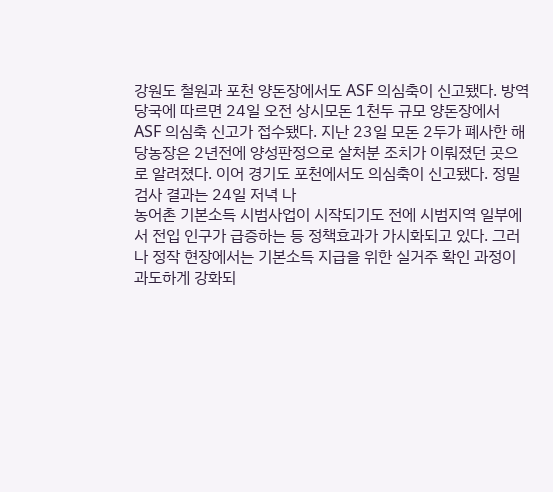강원도 철원과 포천 양돈장에서도 ASF 의심축이 신고됐다. 방역당국에 따르면 24일 오전 상시모돈 1천두 규모 양돈장에서 ASF 의심축 신고가 접수됐다. 지난 23일 모돈 2두가 폐사한 해당농장은 2년전에 양성판정으로 살처분 조치가 이뤄졌던 곳으로 알려졌다. 이어 경기도 포천에서도 의심축이 신고됐다. 정밀검사 결과는 24일 저녁 나
농어촌 기본소득 시범사업이 시작되기도 전에 시범지역 일부에서 전입 인구가 급증하는 등 정책효과가 가시화되고 있다. 그러나 정작 현장에서는 기본소득 지급을 위한 실거주 확인 과정이 과도하게 강화되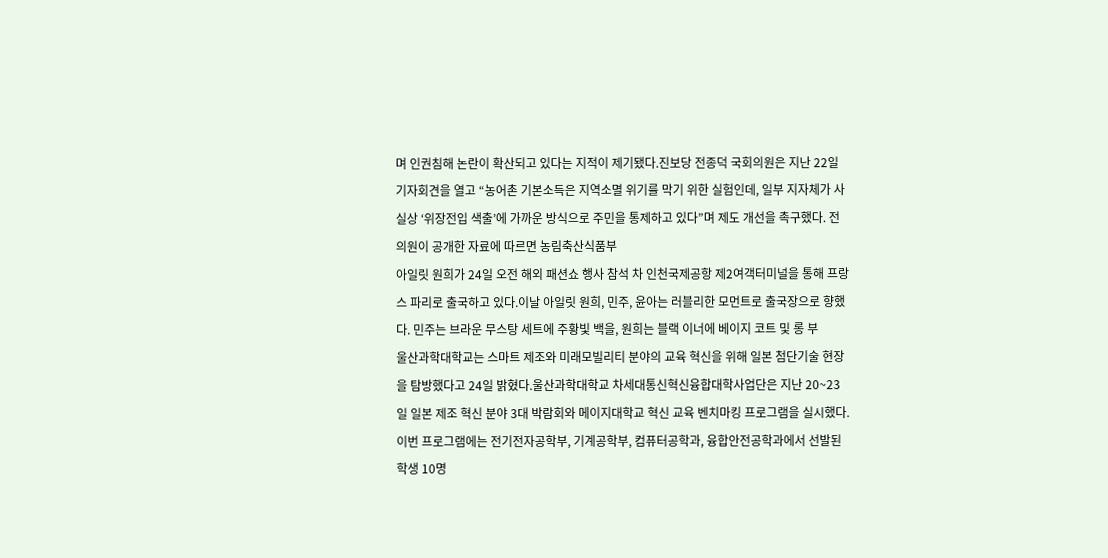며 인권침해 논란이 확산되고 있다는 지적이 제기됐다.진보당 전종덕 국회의원은 지난 22일 기자회견을 열고 “농어촌 기본소득은 지역소멸 위기를 막기 위한 실험인데, 일부 지자체가 사실상 ‘위장전입 색출’에 가까운 방식으로 주민을 통제하고 있다”며 제도 개선을 촉구했다. 전 의원이 공개한 자료에 따르면 농림축산식품부
아일릿 원희가 24일 오전 해외 패션쇼 행사 참석 차 인천국제공항 제2여객터미널을 통해 프랑스 파리로 출국하고 있다.이날 아일릿 원희, 민주, 윤아는 러블리한 모먼트로 출국장으로 향했다. 민주는 브라운 무스탕 세트에 주황빛 백을, 원희는 블랙 이너에 베이지 코트 및 롱 부
울산과학대학교는 스마트 제조와 미래모빌리티 분야의 교육 혁신을 위해 일본 첨단기술 현장을 탐방했다고 24일 밝혔다.울산과학대학교 차세대통신혁신융합대학사업단은 지난 20~23일 일본 제조 혁신 분야 3대 박람회와 메이지대학교 혁신 교육 벤치마킹 프로그램을 실시했다.이번 프로그램에는 전기전자공학부, 기계공학부, 컴퓨터공학과, 융합안전공학과에서 선발된 학생 10명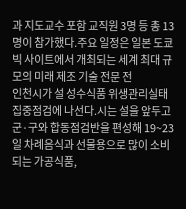과 지도교수 포함 교직원 3명 등 총 13명이 참가했다.주요 일정은 일본 도쿄 빅 사이트에서 개최되는 세계 최대 규모의 미래 제조 기술 전문 전
인천시가 설 성수식품 위생관리실태 집중점검에 나선다.시는 설을 앞두고 군·구와 합동점검반을 편성해 19~23일 차례음식과 선물용으로 많이 소비되는 가공식품,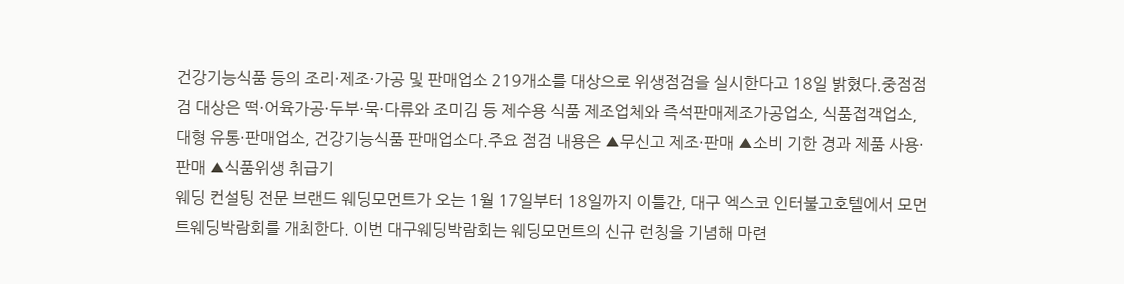건강기능식품 등의 조리·제조·가공 및 판매업소 219개소를 대상으로 위생점검을 실시한다고 18일 밝혔다.중점점검 대상은 떡·어육가공·두부·묵·다류와 조미김 등 제수용 식품 제조업체와 즉석판매제조가공업소, 식품접객업소, 대형 유통·판매업소, 건강기능식품 판매업소다.주요 점검 내용은 ▲무신고 제조·판매 ▲소비 기한 경과 제품 사용·판매 ▲식품위생 취급기
웨딩 컨설팅 전문 브랜드 웨딩모먼트가 오는 1월 17일부터 18일까지 이틀간, 대구 엑스코 인터불고호텔에서 모먼트웨딩박람회를 개최한다. 이번 대구웨딩박람회는 웨딩모먼트의 신규 런칭을 기념해 마련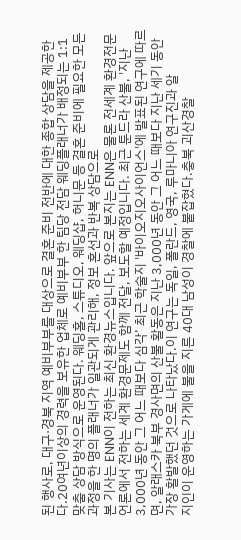된 행사로, 대구·경북 지역 예비부부를 대상으로 결혼 준비 전반에 대한 종합 상담을 제공한다.20여년이상의 경력을 보유한 업체로 예비부부 한 팀당 전담 웨딩플래너가 배정되는 1:1 맞춤 상담 방식으로 운영된다. 웨딩홀, 스튜디오, 웨딩샵, 허니문 등 결혼 준비에 필요한 모든 과정을 한 명의 플래너가 일관되게 관리해, 정보 혼선과 반복 상담으로
본 기사는 ENN이 전하는 최신 환경뉴스입니다. 앞으로 본지는 ENN은 물론 전세계 환경전문 언론에서 전하는 세계 환경문제도 함께 전달, 보도할 예정입니다. 최근 툰드라 산불, '지난 3,000년 동안 그 어느 때보다 심각’ 최근 학술지 '바이오지오사이언스'에 발표된 연구에 따르면, 알래스카 북부 경사면의 산불 활동은 지난 3,000년 동안 그 어느 때보다 지난 세기 동안 가장 활발했던 것으로 나타났다.이 연구는 독일, 폴란드, 영국, 루마니아 연구진과 알
지인이 운영하는 가게에 불을 지른 40대 남성이 경찰에 붙잡혔다.충북 괴산경찰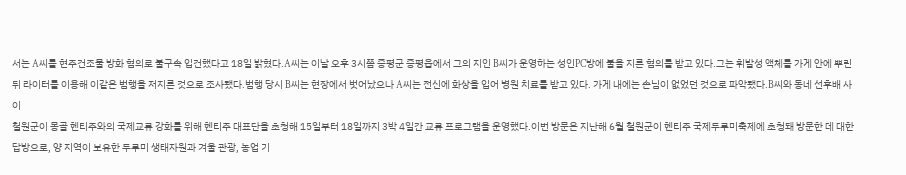서는 A씨를 현주건조물 방화 혐의로 불구속 입건했다고 18일 밝혔다.A씨는 이날 오후 3시쯤 증평군 증평읍에서 그의 지인 B씨가 운영하는 성인PC방에 불을 지른 혐의를 받고 있다.그는 휘발성 액체를 가게 안에 뿌린 뒤 라이터를 이용해 이같은 범행을 저지른 것으로 조사됐다.범행 당시 B씨는 현장에서 벗어났으나 A씨는 전신에 화상을 입어 병원 치료를 받고 있다. 가게 내에는 손님이 없었던 것으로 파악됐다.B씨와 동네 선후배 사이
철원군이 몽골 헨티주와의 국제교류 강화를 위해 헨티주 대표단을 초청해 15일부터 18일까지 3박 4일간 교류 프로그램을 운영했다.이번 방문은 지난해 6월 철원군이 헨티주 국제두루미축제에 초청돼 방문한 데 대한 답방으로, 양 지역이 보유한 두루미 생태자원과 겨울 관광, 농업 기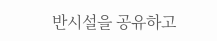반시설을 공유하고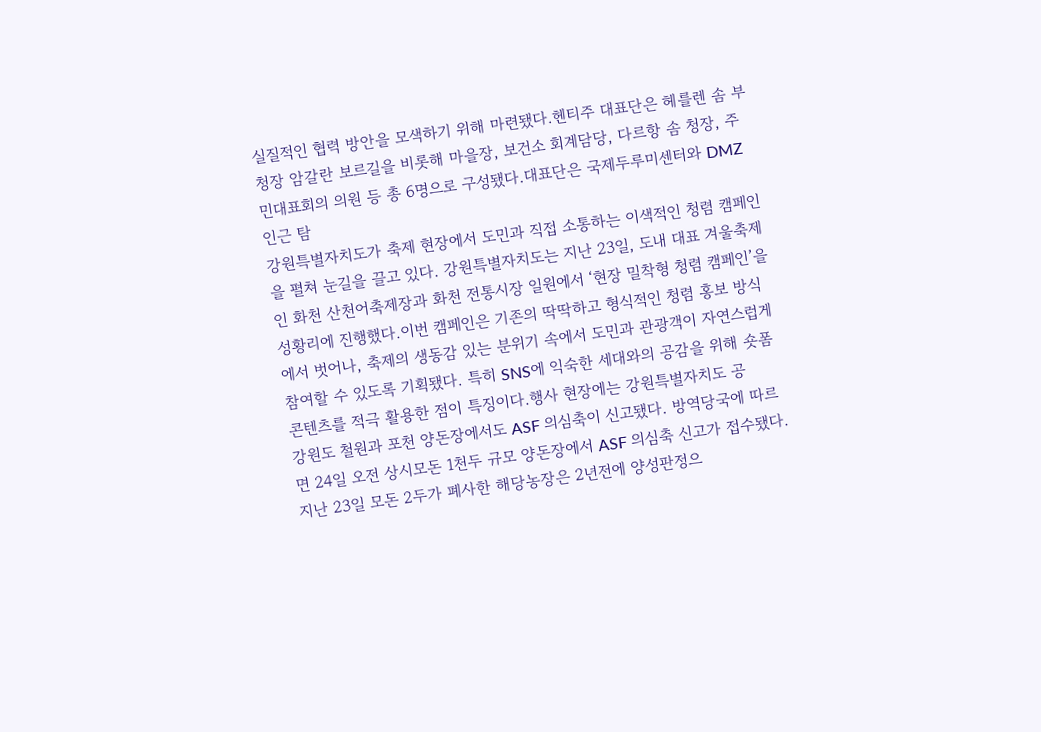실질적인 협력 방안을 모색하기 위해 마련됐다.헨티주 대표단은 헤를렌 솜 부청장 암갈란 보르길을 비롯해 마을장, 보건소 회계담당, 다르항 솜 청장, 주민대표회의 의원 등 총 6명으로 구성됐다.대표단은 국제두루미센터와 DMZ 인근 탐
강원특별자치도가 축제 현장에서 도민과 직접 소통하는 이색적인 청렴 캠페인을 펼쳐 눈길을 끌고 있다. 강원특별자치도는 지난 23일, 도내 대표 겨울축제인 화천 산천어축제장과 화천 전통시장 일원에서 ‘현장 밀착형 청렴 캠페인’을 성황리에 진행했다.이번 캠페인은 기존의 딱딱하고 형식적인 청렴 홍보 방식에서 벗어나, 축제의 생동감 있는 분위기 속에서 도민과 관광객이 자연스럽게 참여할 수 있도록 기획됐다. 특히 SNS에 익숙한 세대와의 공감을 위해 숏폼 콘텐츠를 적극 활용한 점이 특징이다.행사 현장에는 강원특별자치도 공
강원도 철원과 포천 양돈장에서도 ASF 의심축이 신고됐다. 방역당국에 따르면 24일 오전 상시모돈 1천두 규모 양돈장에서 ASF 의심축 신고가 접수됐다. 지난 23일 모돈 2두가 폐사한 해당농장은 2년전에 양성판정으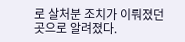로 살처분 조치가 이뤄졌던 곳으로 알려졌다.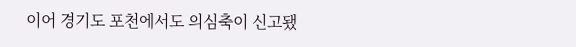이어 경기도 포천에서도 의심축이 신고됐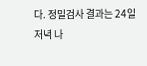다. 정밀검사 결과는 24일 저녁 나